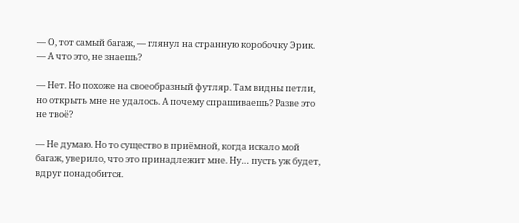— О, тот самый багаж, — глянул на странную коробочку Эрик. — А что это, не знаешь?

— Нет. Но похоже на своеобразный футляр. Там видны петли, но открыть мне не удалось. А почему спрашиваешь? Разве это не твоё?

— Не думаю. Но то существо в приёмной, когда искало мой багаж, уверило, что это принадлежит мне. Ну… пусть уж будет, вдруг понадобится.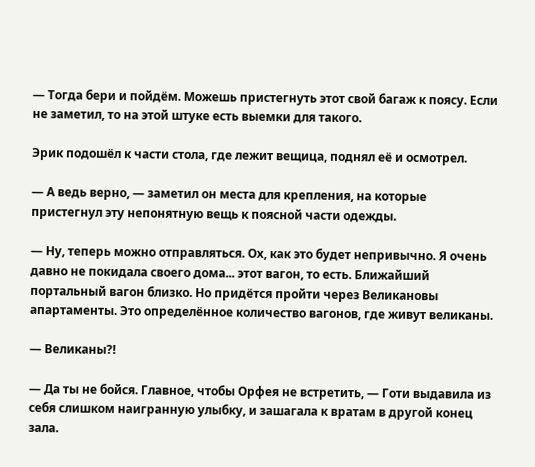— Тогда бери и пойдём. Можешь пристегнуть этот свой багаж к поясу. Если не заметил, то на этой штуке есть выемки для такого.

Эрик подошёл к части стола, где лежит вещица, поднял её и осмотрел.

— А ведь верно, — заметил он места для крепления, на которые пристегнул эту непонятную вещь к поясной части одежды.

— Ну, теперь можно отправляться. Ох, как это будет непривычно. Я очень давно не покидала своего дома... этот вагон, то есть. Ближайший портальный вагон близко. Но придётся пройти через Великановы апартаменты. Это определённое количество вагонов, где живут великаны.

— Великаны?!

— Да ты не бойся. Главное, чтобы Орфея не встретить, — Готи выдавила из себя слишком наигранную улыбку, и зашагала к вратам в другой конец зала.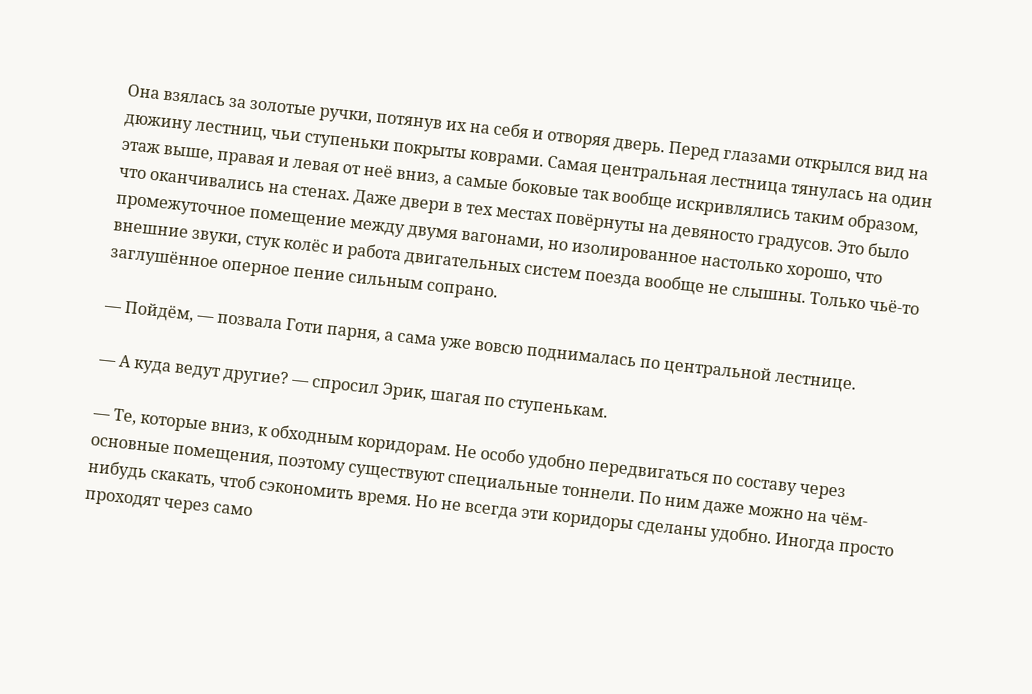Она взялась за золотые ручки, потянув их на себя и отворяя дверь. Перед глазами открылся вид на дюжину лестниц, чьи ступеньки покрыты коврами. Самая центральная лестница тянулась на один этаж выше, правая и левая от неё вниз, а самые боковые так вообще искривлялись таким образом, что оканчивались на стенах. Даже двери в тех местах повёрнуты на девяносто градусов. Это было промежуточное помещение между двумя вагонами, но изолированное настолько хорошо, что внешние звуки, стук колёс и работа двигательных систем поезда вообще не слышны. Только чьё-то заглушённое оперное пение сильным сопрано.

— Пойдём, — позвала Готи парня, а сама уже вовсю поднималась по центральной лестнице.

— А куда ведут другие? — спросил Эрик, шагая по ступенькам.

— Те, которые вниз, к обходным коридорам. Не особо удобно передвигаться по составу через основные помещения, поэтому существуют специальные тоннели. По ним даже можно на чём-нибудь скакать, чтоб сэкономить время. Но не всегда эти коридоры сделаны удобно. Иногда просто проходят через само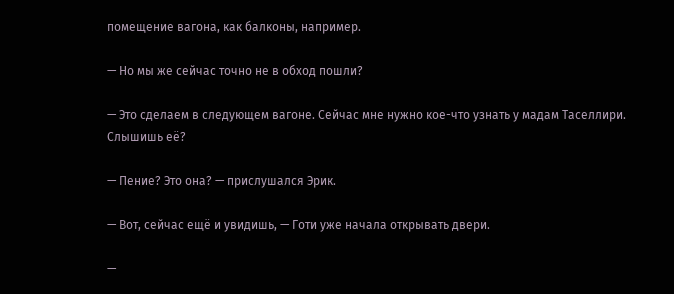помещение вагона, как балконы, например.

— Но мы же сейчас точно не в обход пошли?

— Это сделаем в следующем вагоне. Сейчас мне нужно кое-что узнать у мадам Таселлири. Слышишь её?

— Пение? Это она? — прислушался Эрик.

— Вот, сейчас ещё и увидишь, — Готи уже начала открывать двери.

—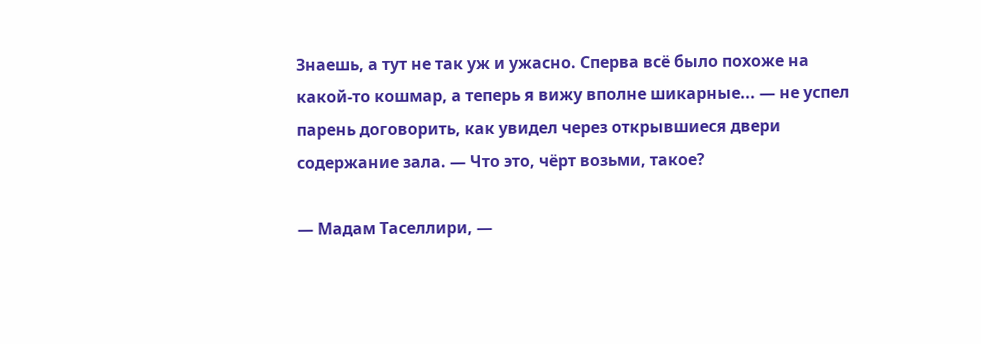Знаешь, а тут не так уж и ужасно. Сперва всё было похоже на какой-то кошмар, а теперь я вижу вполне шикарные... — не успел парень договорить, как увидел через открывшиеся двери содержание зала. — Что это, чёрт возьми, такое?

— Мадам Таселлири, —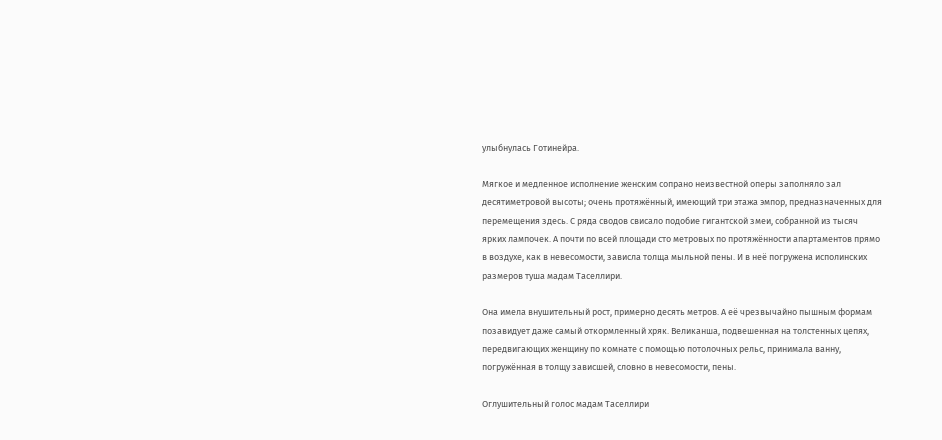улыбнулась Готинейра.

Мягкое и медленное исполнение женским сопрано неизвестной оперы заполняло зал десятиметровой высоты; очень протяжённый, имеющий три этажа эмпор, предназначенных для перемещения здесь. С ряда сводов свисало подобие гигантской змеи, собранной из тысяч ярких лампочек. А почти по всей площади сто метровых по протяжённости апартаментов прямо в воздухе, как в невесомости, зависла толща мыльной пены. И в неё погружена исполинских размеров туша мадам Таселлири.

Она имела внушительный рост, примерно десять метров. А её чрезвычайно пышным формам позавидует даже самый откормленный хряк. Великанша, подвешенная на толстенных цепях, передвигающих женщину по комнате с помощью потолочных рельс, принимала ванну, погружённая в толщу зависшей, словно в невесомости, пены.

Оглушительный голос мадам Таселлири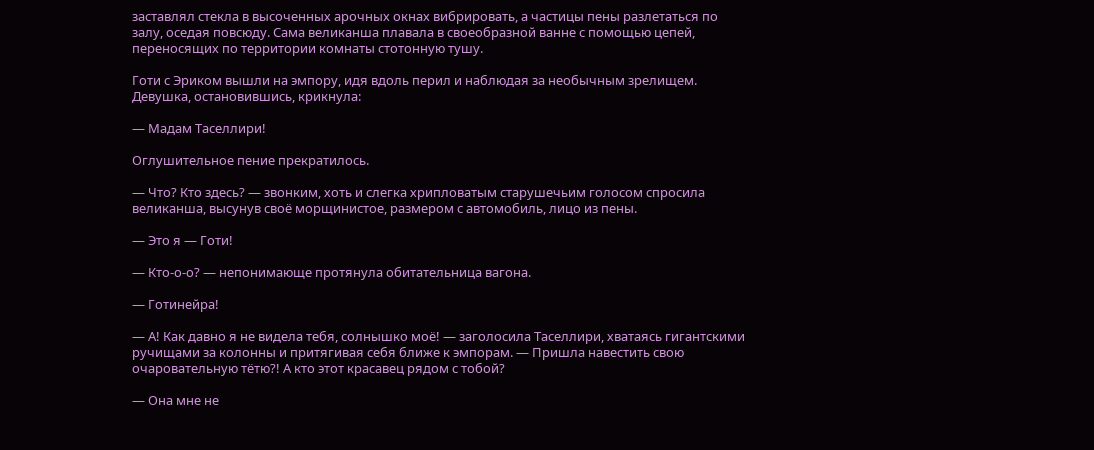заставлял стекла в высоченных арочных окнах вибрировать, а частицы пены разлетаться по залу, оседая повсюду. Сама великанша плавала в своеобразной ванне с помощью цепей, переносящих по территории комнаты стотонную тушу.

Готи с Эриком вышли на эмпору, идя вдоль перил и наблюдая за необычным зрелищем. Девушка, остановившись, крикнула:

— Мадам Таселлири!

Оглушительное пение прекратилось.

— Что? Кто здесь? — звонким, хоть и слегка хрипловатым старушечьим голосом спросила великанша, высунув своё морщинистое, размером с автомобиль, лицо из пены.

— Это я — Готи!

— Кто-о-о? — непонимающе протянула обитательница вагона.

— Готинейра!

— А! Как давно я не видела тебя, солнышко моё! — заголосила Таселлири, хватаясь гигантскими ручищами за колонны и притягивая себя ближе к эмпорам. — Пришла навестить свою очаровательную тётю?! А кто этот красавец рядом с тобой?

— Она мне не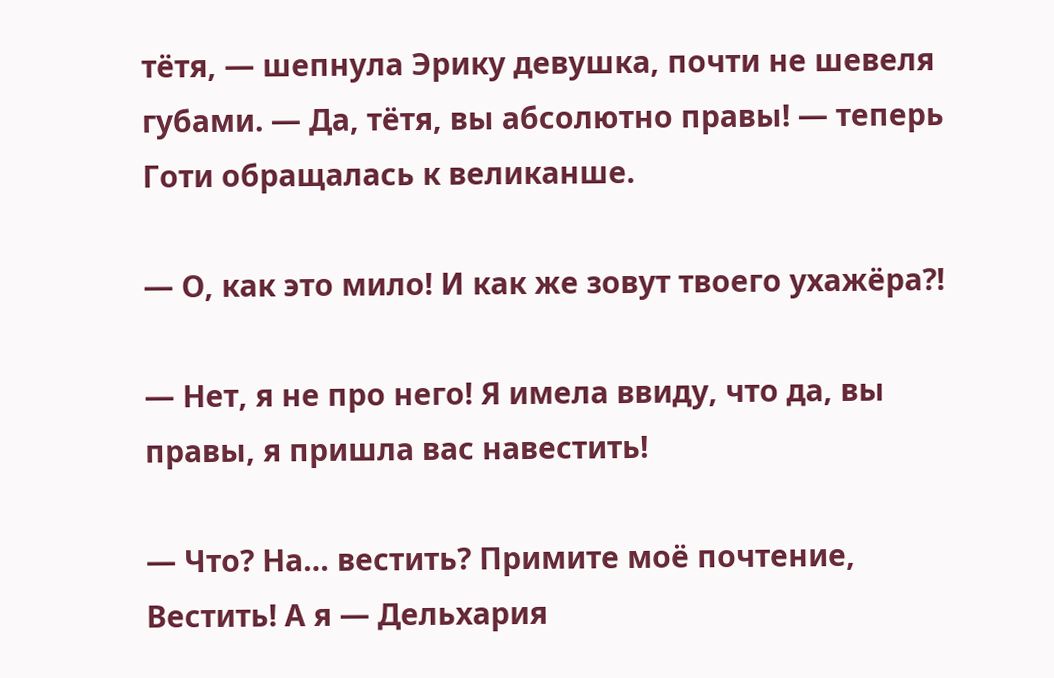тётя, — шепнула Эрику девушка, почти не шевеля губами. — Да, тётя, вы абсолютно правы! — теперь Готи обращалась к великанше.

— О, как это мило! И как же зовут твоего ухажёра?!

— Нет, я не про него! Я имела ввиду, что да, вы правы, я пришла вас навестить!

— Что? На… вестить? Примите моё почтение, Вестить! А я — Дельхария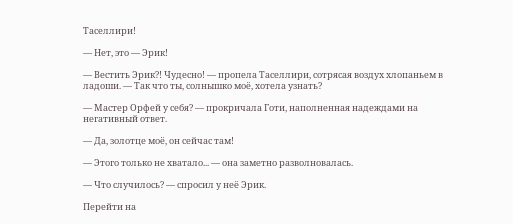Таселлири!

— Нет, это — Эрик!

— Вестить Эрик?! Чудесно! — пропела Таселлири, сотрясая воздух хлопаньем в ладоши. — Так что ты, солнышко моё, хотела узнать?

— Мастер Орфей у себя? — прокричала Готи, наполненная надеждами на негативный ответ.

— Да, золотце моё, он сейчас там!

— Этого только не хватало... — она заметно разволновалась.

— Что случилось? — спросил у неё Эрик.

Перейти на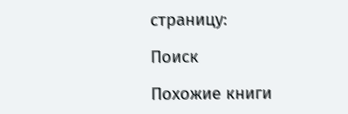страницу:

Поиск

Похожие книги